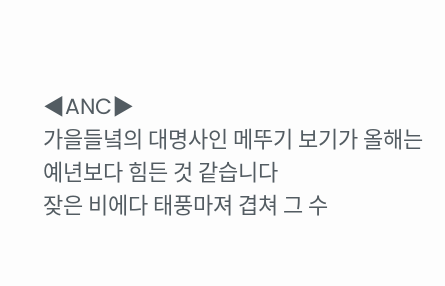◀ANC▶
가을들녘의 대명사인 메뚜기 보기가 올해는
예년보다 힘든 것 같습니다
잦은 비에다 태풍마져 겹쳐 그 수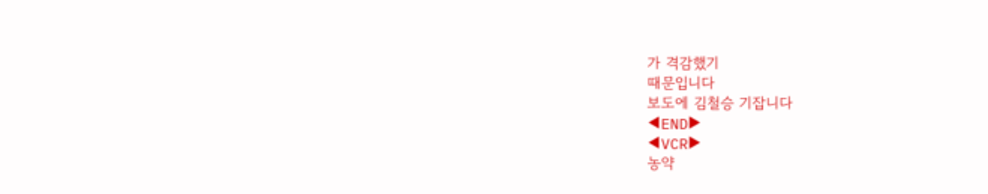가 격감했기
때문입니다
보도에 김철승 기잡니다
◀END▶
◀VCR▶
농약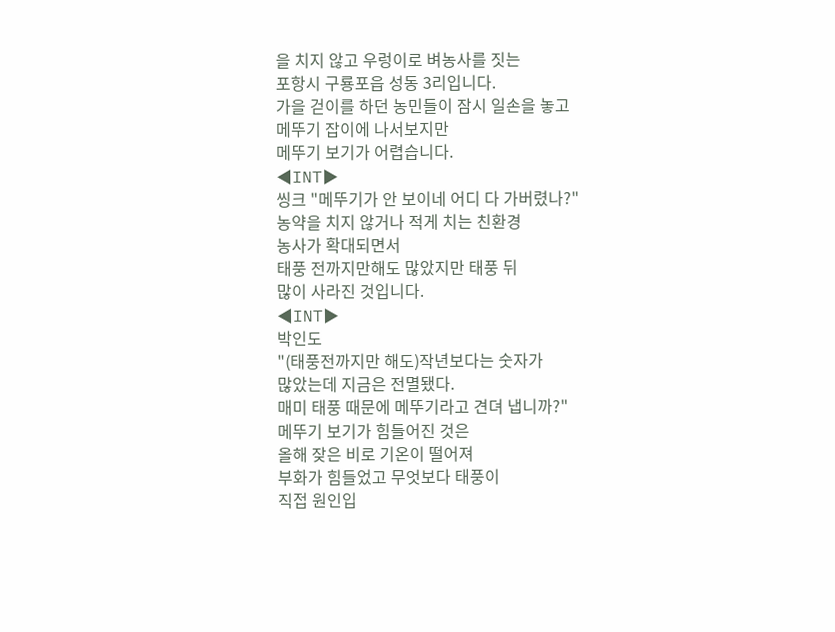을 치지 않고 우렁이로 벼농사를 짓는
포항시 구룡포읍 성동 3리입니다.
가을 걷이를 하던 농민들이 잠시 일손을 놓고
메뚜기 잡이에 나서보지만
메뚜기 보기가 어렵습니다.
◀INT▶
씽크 "메뚜기가 안 보이네 어디 다 가버렸나?"
농약을 치지 않거나 적게 치는 친환경
농사가 확대되면서
태풍 전까지만해도 많았지만 태풍 뒤
많이 사라진 것입니다.
◀INT▶
박인도
"(태풍전까지만 해도)작년보다는 숫자가
많았는데 지금은 전멸됐다.
매미 태풍 때문에 메뚜기라고 견뎌 냅니까?"
메뚜기 보기가 힘들어진 것은
올해 잦은 비로 기온이 떨어져
부화가 힘들었고 무엇보다 태풍이
직접 원인입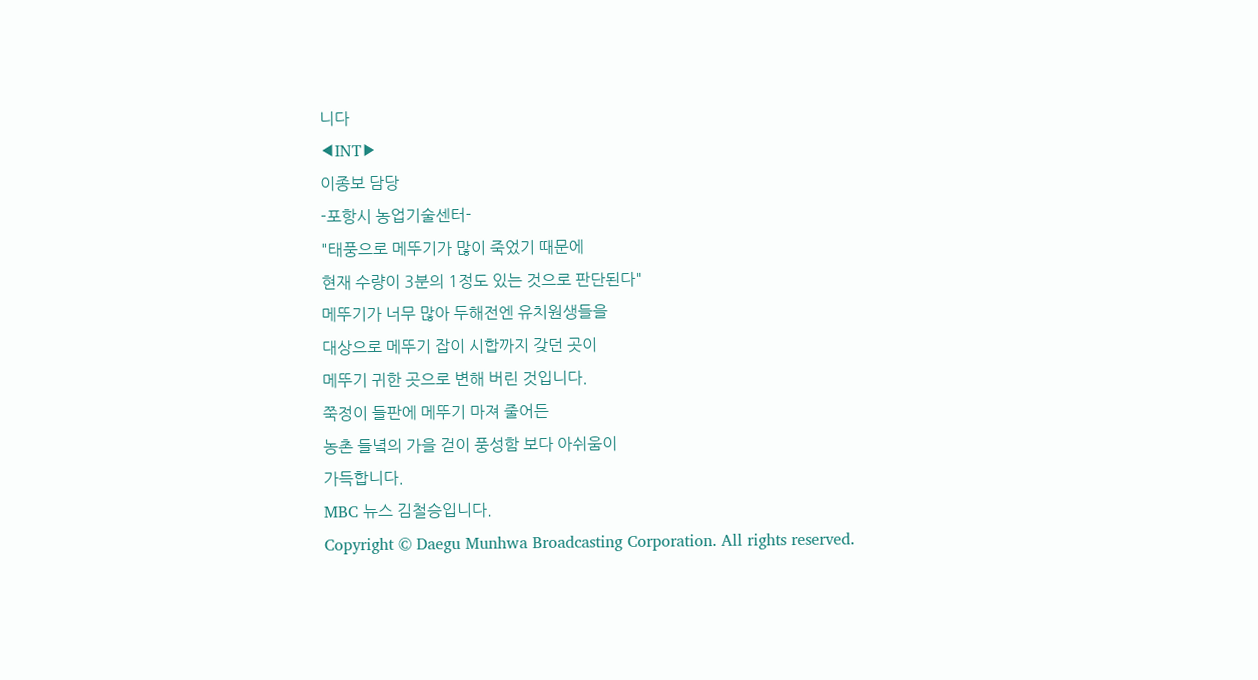니다
◀INT▶
이종보 담당
-포항시 농업기술센터-
"태풍으로 메뚜기가 많이 죽었기 때문에
현재 수량이 3분의 1정도 있는 것으로 판단된다"
메뚜기가 너무 많아 두해전엔 유치원생들을
대상으로 메뚜기 잡이 시합까지 갖던 곳이
메뚜기 귀한 곳으로 변해 버린 것입니다.
쭉정이 들판에 메뚜기 마져 줄어든
농촌 들녘의 가을 걷이 풍성함 보다 아쉬움이
가득합니다.
MBC 뉴스 김철승입니다.
Copyright © Daegu Munhwa Broadcasting Corporation. All rights reserved.